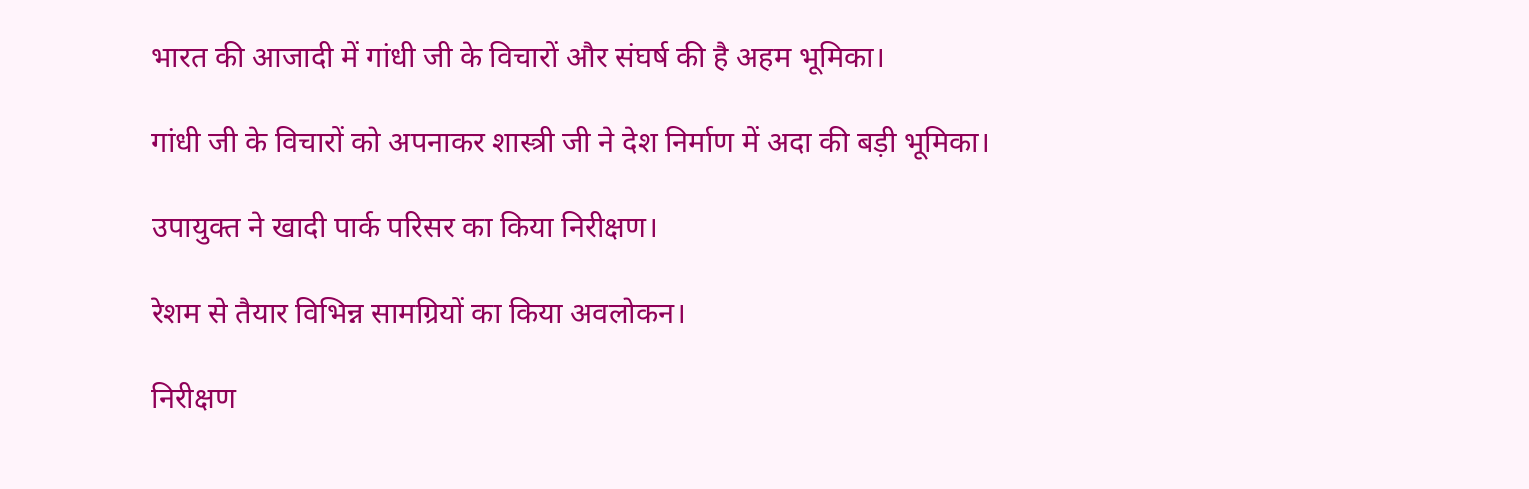भारत की आजादी में गांधी जी के विचारों और संघर्ष की है अहम भूमिका।

गांधी जी के विचारों को अपनाकर शास्त्री जी ने देश निर्माण में अदा की बड़ी भूमिका।

उपायुक्त ने खादी पार्क परिसर का किया निरीक्षण।

रेशम से तैयार विभिन्न सामग्रियों का किया अवलोकन।

निरीक्षण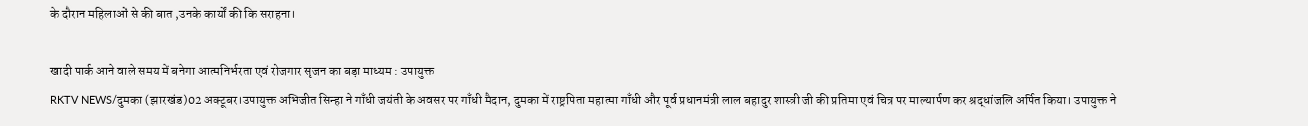के दौरान महिलाओं से की बात ,उनके कार्यों की कि सराहना।

खादी पार्क आने वाले समय में बनेगा आत्मनिर्भरता एवं रोजगार सृजन का बड़ा माध्यम : उपायुक्त
RKTV NEWS/दुमका (झारखंड)02 अक्टूबर।उपायुक्त अभिजीत सिन्हा ने गाँधी जयंती के अवसर पर गाँधी मैदान, दुमका में राष्ट्रपिता महात्मा गाँधी और पूर्व प्रधानमंत्री लाल बहादुर शास्त्री जी की प्रतिमा एवं चित्र पर माल्यार्पण कर श्रद्धांजलि अर्पित किया। उपायुक्त ने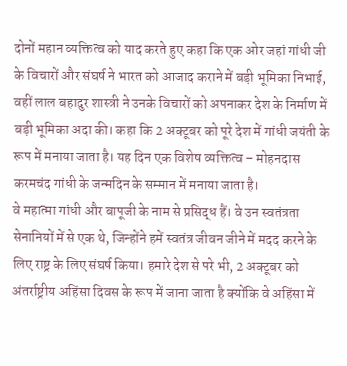दोनों महान व्यक्तित्व को याद करते हुए कहा कि एक ओर जहां गांधी जी के विचारों और संघर्ष ने भारत को आजाद कराने में बड़ी भूमिका निभाई, वहीं लाल बहादुर शास्त्री ने उनके विचारों को अपनाकर देश के निर्माण में बड़ी भूमिका अदा की। कहा कि 2 अक्टूबर को पूरे देश में गांधी जयंती के रूप में मनाया जाता है। यह दिन एक विशेष व्यक्तित्व – मोहनदास करमचंद गांधी के जन्मदिन के सम्मान में मनाया जाता है।
वे महात्मा गांधी और बापूजी के नाम से प्रसिद्ध हैं। वे उन स्वतंत्रता सेनानियों में से एक थे, जिन्होंने हमें स्वतंत्र जीवन जीने में मदद करने के लिए राष्ट्र के लिए संघर्ष किया। हमारे देश से परे भी, 2 अक्टूबर को अंतर्राष्ट्रीय अहिंसा दिवस के रूप में जाना जाता है क्योंकि वे अहिंसा में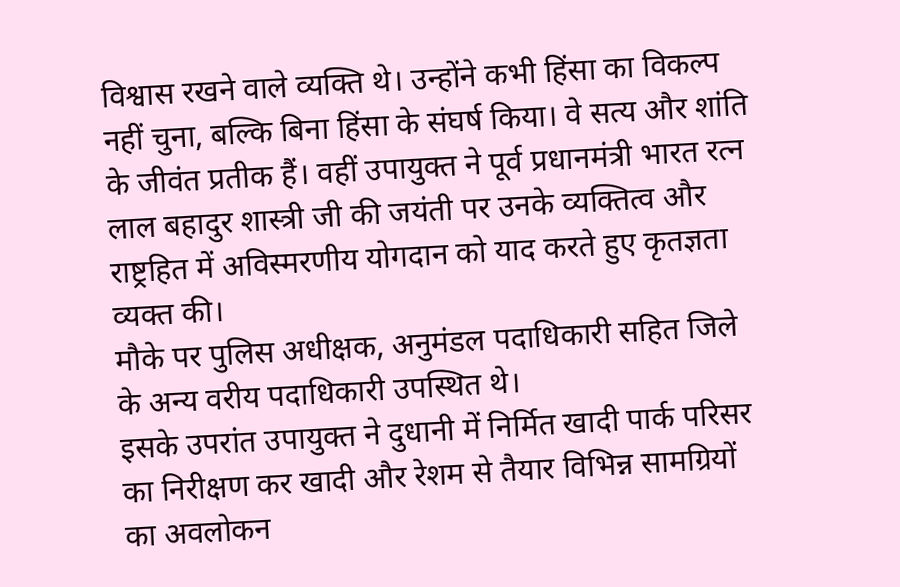विश्वास रखने वाले व्यक्ति थे। उन्होंने कभी हिंसा का विकल्प नहीं चुना, बल्कि बिना हिंसा के संघर्ष किया। वे सत्य और शांति के जीवंत प्रतीक हैं। वहीं उपायुक्त ने पूर्व प्रधानमंत्री भारत रत्न लाल बहादुर शास्त्री जी की जयंती पर उनके व्यक्तित्व और राष्ट्रहित में अविस्मरणीय योगदान को याद करते हुए कृतज्ञता व्यक्त की।
मौके पर पुलिस अधीक्षक, अनुमंडल पदाधिकारी सहित जिले के अन्य वरीय पदाधिकारी उपस्थित थे।
इसके उपरांत उपायुक्त ने दुधानी में निर्मित खादी पार्क परिसर का निरीक्षण कर खादी और रेशम से तैयार विभिन्न सामग्रियों का अवलोकन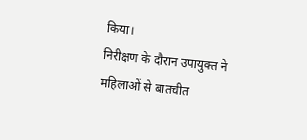किया।
निरीक्षण के दौरान उपायुक्त ने महिलाओं से बातचीत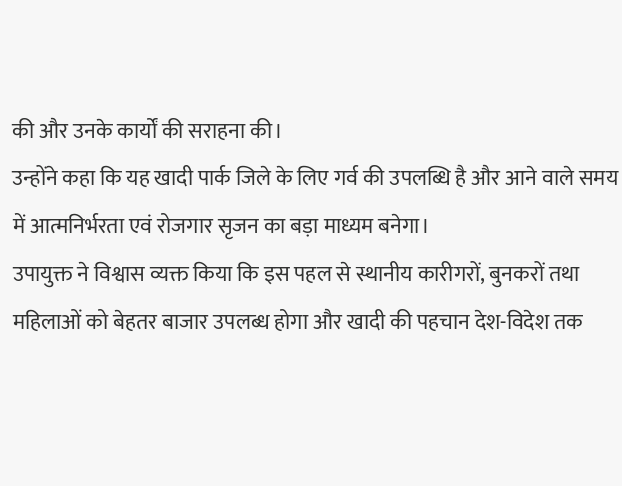की और उनके कार्यों की सराहना की।
उन्होंने कहा कि यह खादी पार्क जिले के लिए गर्व की उपलब्धि है और आने वाले समय में आत्मनिर्भरता एवं रोजगार सृजन का बड़ा माध्यम बनेगा।
उपायुक्त ने विश्वास व्यक्त किया कि इस पहल से स्थानीय कारीगरों, बुनकरों तथा महिलाओं को बेहतर बाजार उपलब्ध होगा और खादी की पहचान देश-विदेश तक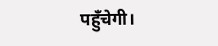पहुँचेगी।